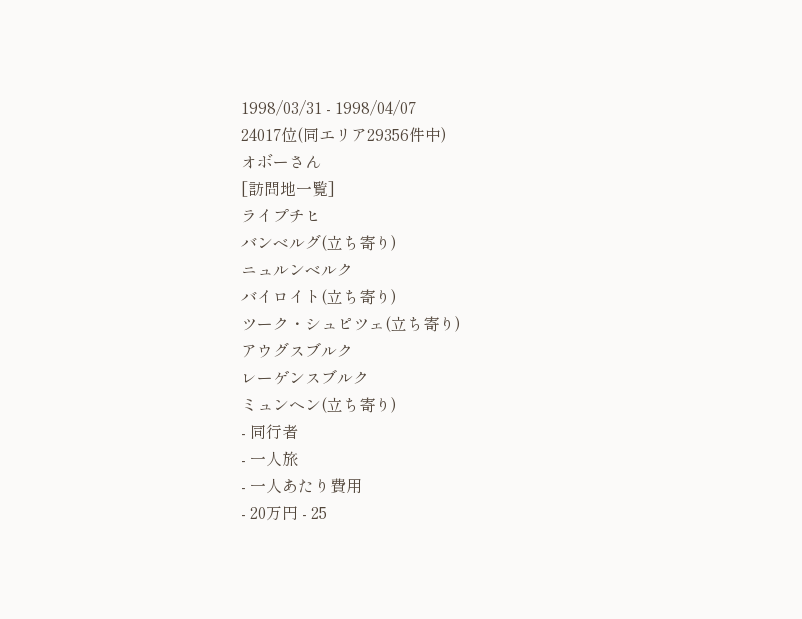1998/03/31 - 1998/04/07
24017位(同エリア29356件中)
オボーさん
[訪問地一覧]
ライプチヒ
バンベルグ(立ち寄り)
ニュルンベルク
バイロイト(立ち寄り)
ツーク・シュピツェ(立ち寄り)
アウグスブルク
レーゲンスブルク
ミュンヘン(立ち寄り)
- 同行者
- 一人旅
- 一人あたり費用
- 20万円 - 25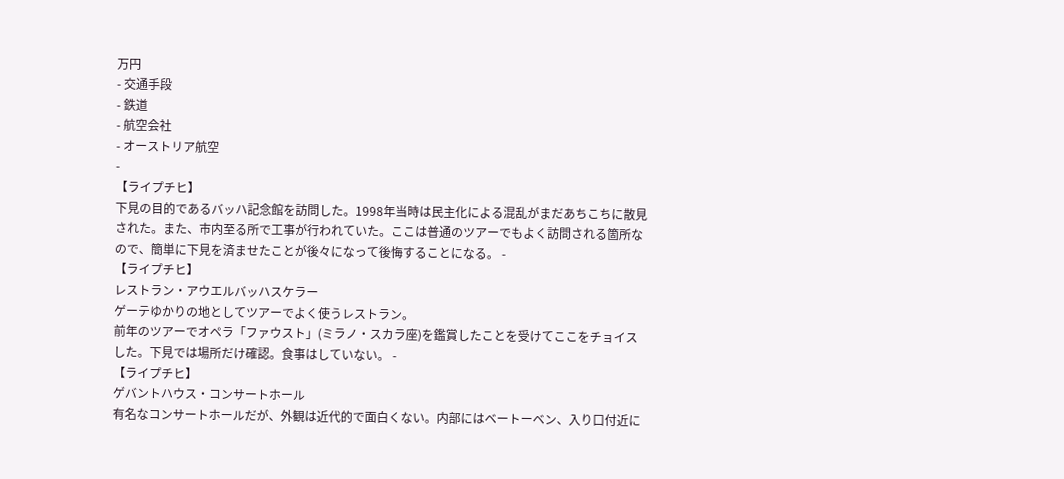万円
- 交通手段
- 鉄道
- 航空会社
- オーストリア航空
-
【ライプチヒ】
下見の目的であるバッハ記念館を訪問した。1998年当時は民主化による混乱がまだあちこちに散見された。また、市内至る所で工事が行われていた。ここは普通のツアーでもよく訪問される箇所なので、簡単に下見を済ませたことが後々になって後悔することになる。 -
【ライプチヒ】
レストラン・アウエルバッハスケラー
ゲーテゆかりの地としてツアーでよく使うレストラン。
前年のツアーでオペラ「ファウスト」(ミラノ・スカラ座)を鑑賞したことを受けてここをチョイスした。下見では場所だけ確認。食事はしていない。 -
【ライプチヒ】
ゲバントハウス・コンサートホール
有名なコンサートホールだが、外観は近代的で面白くない。内部にはベートーベン、入り口付近に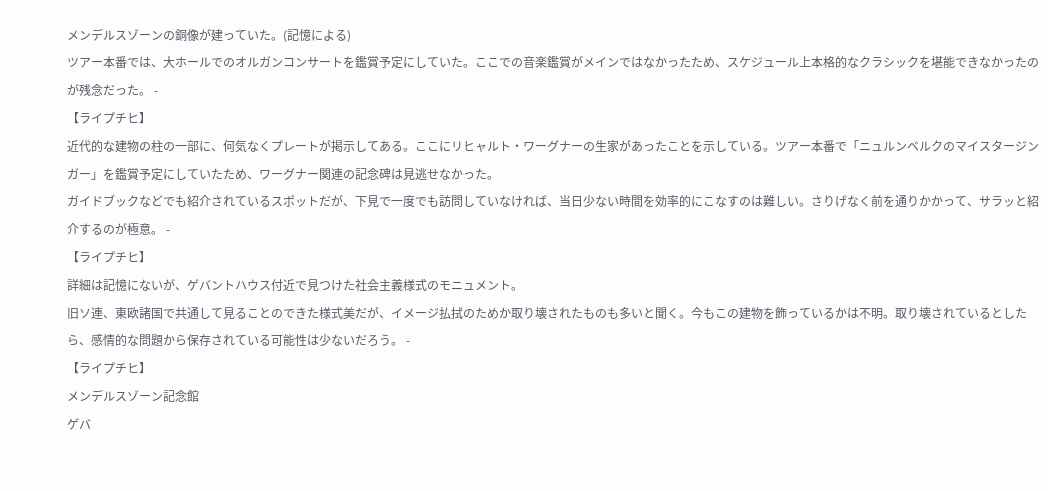メンデルスゾーンの銅像が建っていた。(記憶による)
ツアー本番では、大ホールでのオルガンコンサートを鑑賞予定にしていた。ここでの音楽鑑賞がメインではなかったため、スケジュール上本格的なクラシックを堪能できなかったのが残念だった。 -
【ライプチヒ】
近代的な建物の柱の一部に、何気なくプレートが掲示してある。ここにリヒャルト・ワーグナーの生家があったことを示している。ツアー本番で「ニュルンベルクのマイスタージンガー」を鑑賞予定にしていたため、ワーグナー関連の記念碑は見逃せなかった。
ガイドブックなどでも紹介されているスポットだが、下見で一度でも訪問していなければ、当日少ない時間を効率的にこなすのは難しい。さりげなく前を通りかかって、サラッと紹介するのが極意。 -
【ライプチヒ】
詳細は記憶にないが、ゲバントハウス付近で見つけた社会主義様式のモニュメント。
旧ソ連、東欧諸国で共通して見ることのできた様式美だが、イメージ払拭のためか取り壊されたものも多いと聞く。今もこの建物を飾っているかは不明。取り壊されているとしたら、感情的な問題から保存されている可能性は少ないだろう。 -
【ライプチヒ】
メンデルスゾーン記念館
ゲバ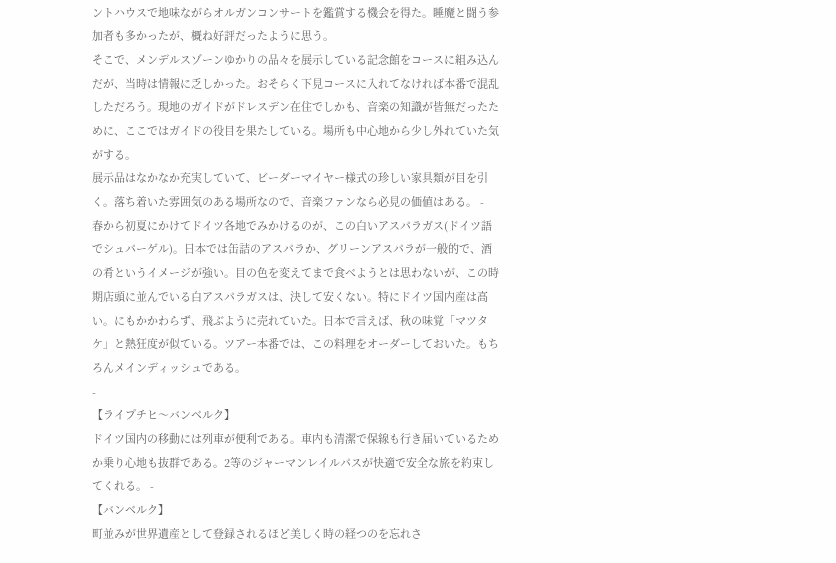ントハウスで地味ながらオルガンコンサートを鑑賞する機会を得た。睡魔と闘う参加者も多かったが、概ね好評だったように思う。
そこで、メンデルスゾーンゆかりの品々を展示している記念館をコースに組み込んだが、当時は情報に乏しかった。おそらく下見コースに入れてなければ本番で混乱しただろう。現地のガイドがドレスデン在住でしかも、音楽の知識が皆無だったために、ここではガイドの役目を果たしている。場所も中心地から少し外れていた気がする。
展示品はなかなか充実していて、ビーダーマイヤー様式の珍しい家具類が目を引く。落ち着いた雰囲気のある場所なので、音楽ファンなら必見の価値はある。 -
春から初夏にかけてドイツ各地でみかけるのが、この白いアスパラガス(ドイツ語でシュパーゲル)。日本では缶詰のアスパラか、グリーンアスパラが一般的で、酒の肴というイメージが強い。目の色を変えてまで食べようとは思わないが、この時期店頭に並んでいる白アスパラガスは、決して安くない。特にドイツ国内産は高い。にもかかわらず、飛ぶように売れていた。日本で言えば、秋の味覚「マツタケ」と熱狂度が似ている。ツアー本番では、この料理をオーダーしておいた。もちろんメインディッシュである。
-
【ライプチヒ〜バンベルク】
ドイツ国内の移動には列車が便利である。車内も清潔で保線も行き届いているためか乗り心地も抜群である。2等のジャーマンレイルパスが快適で安全な旅を約束してくれる。 -
【バンベルク】
町並みが世界遺産として登録されるほど美しく時の経つのを忘れさ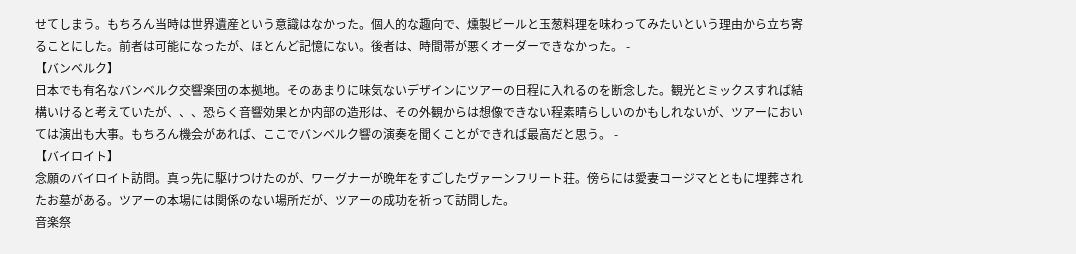せてしまう。もちろん当時は世界遺産という意識はなかった。個人的な趣向で、燻製ビールと玉葱料理を味わってみたいという理由から立ち寄ることにした。前者は可能になったが、ほとんど記憶にない。後者は、時間帯が悪くオーダーできなかった。 -
【バンベルク】
日本でも有名なバンベルク交響楽団の本拠地。そのあまりに味気ないデザインにツアーの日程に入れるのを断念した。観光とミックスすれば結構いけると考えていたが、、、恐らく音響効果とか内部の造形は、その外観からは想像できない程素晴らしいのかもしれないが、ツアーにおいては演出も大事。もちろん機会があれば、ここでバンベルク響の演奏を聞くことができれば最高だと思う。 -
【バイロイト】
念願のバイロイト訪問。真っ先に駆けつけたのが、ワーグナーが晩年をすごしたヴァーンフリート荘。傍らには愛妻コージマとともに埋葬されたお墓がある。ツアーの本場には関係のない場所だが、ツアーの成功を祈って訪問した。
音楽祭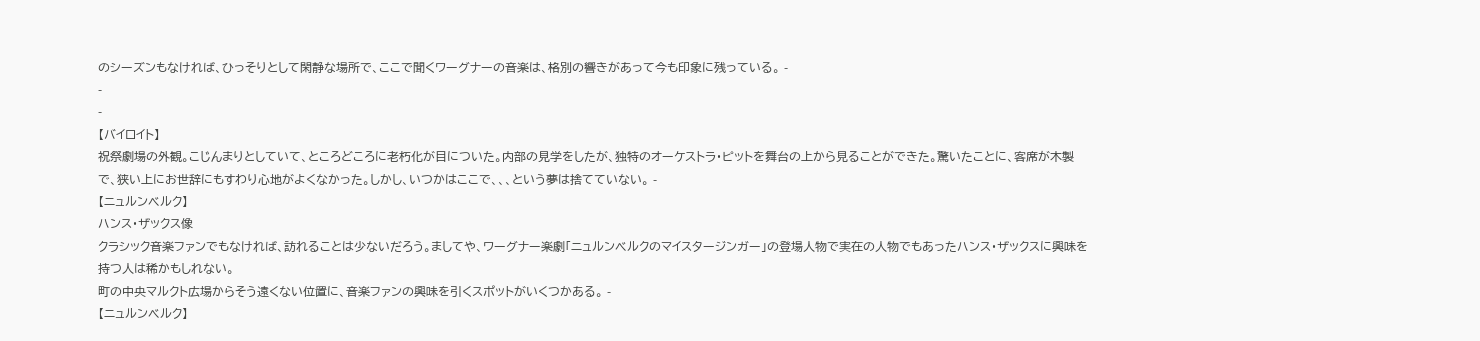のシーズンもなければ、ひっそりとして閑静な場所で、ここで聞くワーグナーの音楽は、格別の響きがあって今も印象に残っている。 -
-
-
【バイロイト】
祝祭劇場の外観。こじんまりとしていて、ところどころに老朽化が目についた。内部の見学をしたが、独特のオーケストラ・ピットを舞台の上から見ることができた。驚いたことに、客席が木製で、狭い上にお世辞にもすわり心地がよくなかった。しかし、いつかはここで、、、という夢は捨てていない。 -
【ニュルンベルク】
ハンス・ザックス像
クラシック音楽ファンでもなければ、訪れることは少ないだろう。ましてや、ワーグナー楽劇「ニュルンベルクのマイスタージンガー」の登場人物で実在の人物でもあったハンス・ザックスに興味を持つ人は稀かもしれない。
町の中央マルクト広場からそう遠くない位置に、音楽ファンの興味を引くスポットがいくつかある。 -
【ニュルンベルク】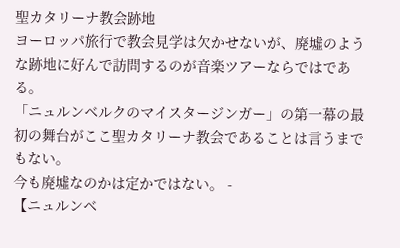聖カタリーナ教会跡地
ヨーロッパ旅行で教会見学は欠かせないが、廃墟のような跡地に好んで訪問するのが音楽ツアーならではである。
「ニュルンベルクのマイスタージンガー」の第一幕の最初の舞台がここ聖カタリーナ教会であることは言うまでもない。
今も廃墟なのかは定かではない。 -
【ニュルンベ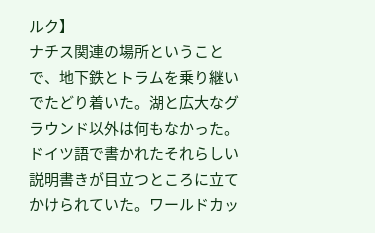ルク】
ナチス関連の場所ということで、地下鉄とトラムを乗り継いでたどり着いた。湖と広大なグラウンド以外は何もなかった。ドイツ語で書かれたそれらしい説明書きが目立つところに立てかけられていた。ワールドカッ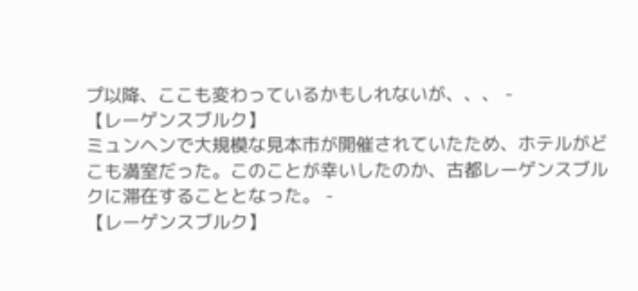プ以降、ここも変わっているかもしれないが、、、 -
【レーゲンスブルク】
ミュンヘンで大規模な見本市が開催されていたため、ホテルがどこも満室だった。このことが幸いしたのか、古都レーゲンスブルクに滞在することとなった。 -
【レーゲンスブルク】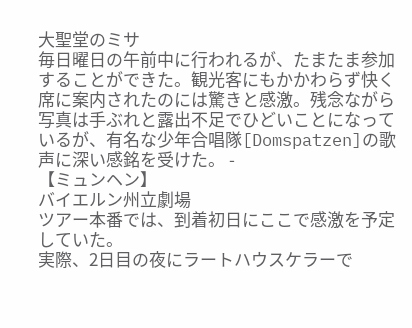大聖堂のミサ
毎日曜日の午前中に行われるが、たまたま参加することができた。観光客にもかかわらず快く席に案内されたのには驚きと感激。残念ながら写真は手ぶれと露出不足でひどいことになっているが、有名な少年合唱隊[Domspatzen]の歌声に深い感銘を受けた。 -
【ミュンヘン】
バイエルン州立劇場
ツアー本番では、到着初日にここで感激を予定していた。
実際、2日目の夜にラートハウスケラーで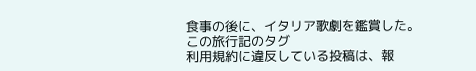食事の後に、イタリア歌劇を鑑賞した。
この旅行記のタグ
利用規約に違反している投稿は、報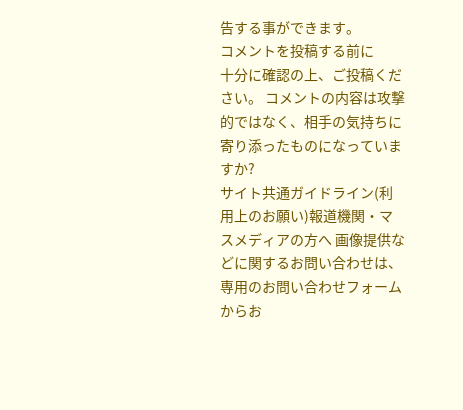告する事ができます。
コメントを投稿する前に
十分に確認の上、ご投稿ください。 コメントの内容は攻撃的ではなく、相手の気持ちに寄り添ったものになっていますか?
サイト共通ガイドライン(利用上のお願い)報道機関・マスメディアの方へ 画像提供などに関するお問い合わせは、専用のお問い合わせフォームからお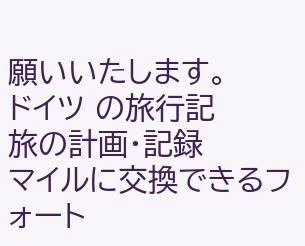願いいたします。
ドイツ の旅行記
旅の計画・記録
マイルに交換できるフォート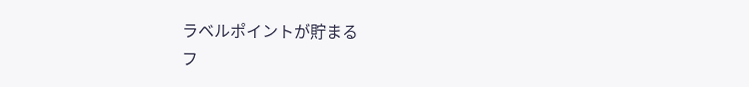ラベルポイントが貯まる
フ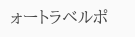ォートラベルポ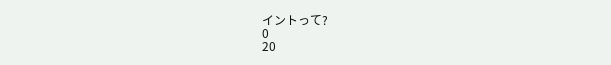イントって?
0
20